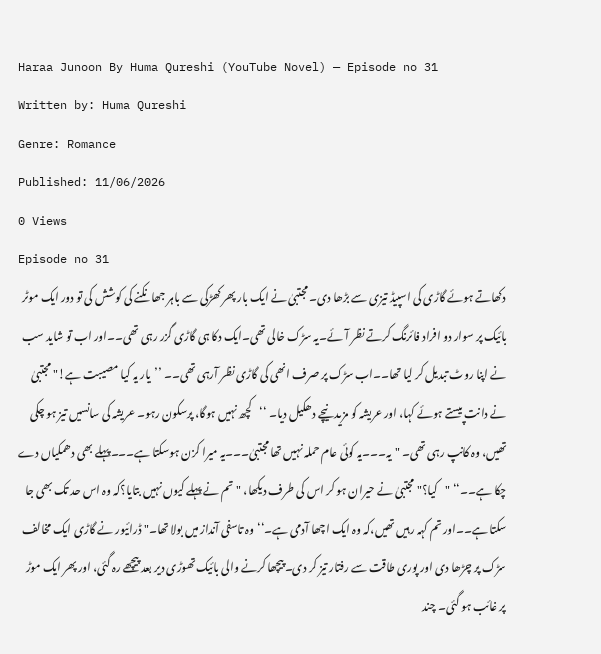Haraa Junoon By Huma Qureshi (YouTube Novel) — Episode no 31
Written by: Huma Qureshi
Genre: Romance
Published: 11/06/2026
0 Views
Episode no 31
دکھاتے ہوئے گاڑی کی اسپیڈ تیزی سے بڑھا دی۔ مجتبیٰ نے ایک بار پھر کھڑکی سے باہر جھانکنے کی کوشش کی تو دور ایک موٹر بائیک پر سوار دو افراد فائرنگ کرتے نظر آئے۔یہ سڑک خالی تھی۔ایک دکا ہی گاڑی گزر رہی تھی۔۔اور اب تو شاید سب نے اپنا روٹ تبدیل کر لیا تھا۔۔اب سڑک پر صرف انھی کی گاڑی نظر آرہی تھی۔۔ ’’یار یہ کیا مصیبت ہے!" مجتبیٰ نے دانت پیستے ہوئے کہا، اور عریشہ کو مزید نیچے دھکیل دیا۔ ‘‘کچھ نہیں ہوگا، پرسکون رہو۔ عریشہ کی سانسیں تیز ہو چکی تھیں، وہ کانپ رہی تھی۔ "یہ۔۔۔یہ کوئی عام حملہ نہیں تھا مجتبیٰ۔۔۔یہ میرا کزن ہوسکتا ہے۔۔۔پہلے بھی دھمکیاں دے چکا ہے۔۔‘‘ "کیا؟" مجتبیٰ نے حیران ہو کر اس کی طرف دیکھا، "تم نے پہلے کیوں نہیں بتایا؟کہ وہ اس حد تک بھی جا سکتا ہے۔۔اور تم کہہ رہیں تھیں،کہ وہ ایک اچھا آدمی ہے۔‘‘وہ تاسفی آنداز میں بولا تھا۔" ڈرائیور نے گاڑی ایک مخالف سڑک پر چڑھا دی اور پوری طاقت سے رفتار تیز کر دی۔ پیچھا کرنے والی بائیک تھوڑی دیر بعد پیچھے رہ گئی، اور پھر ایک موڑ پر غائب ہو گئی۔ چند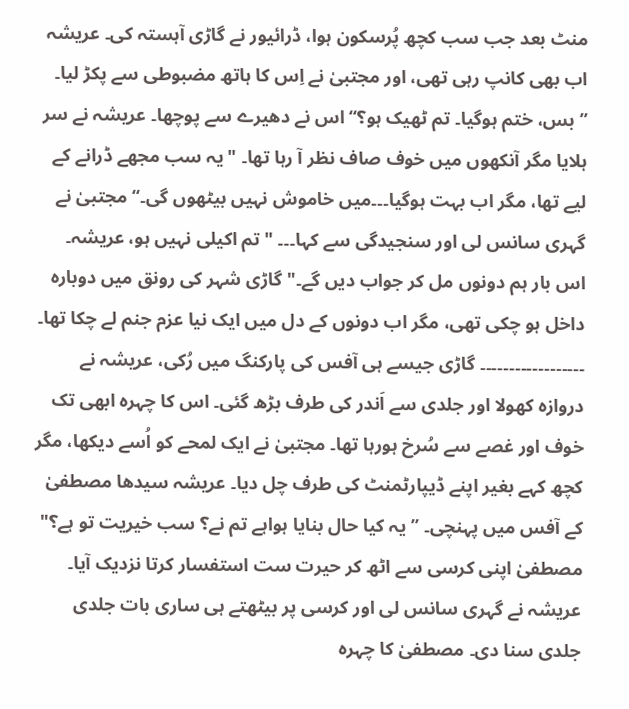منٹ بعد جب سب کچھ پُرسکون ہوا، ڈرائیور نے گاڑی آہستہ کی۔ عریشہ اب بھی کانپ رہی تھی، اور مجتبیٰ نے اِس کا ہاتھ مضبوطی سے پکڑ لیا۔ ’’بس، ختم ہوگیا۔ تم ٹھیک ہو؟‘‘ اس نے دھیرے سے پوچھا۔ عریشہ نے سر ہلایا مگر آنکھوں میں خوف صاف نظر آ رہا تھا۔ "یہ سب مجھے ڈرانے کے لیے تھا، مگر اب بہت ہوگیا۔۔۔میں خاموش نہیں بیٹھوں گی۔‘‘ مجتبیٰ نے گہری سانس لی اور سنجیدگی سے کہا۔۔۔ "تم اکیلی نہیں ہو، عریشہ۔ اس بار ہم دونوں مل کر جواب دیں گے۔" گاڑی شہر کی رونق میں دوبارہ داخل ہو چکی تھی، مگر اب دونوں کے دل میں ایک نیا عزم جنم لے چکا تھا۔ ۔۔۔۔۔۔۔۔۔۔۔۔۔۔۔۔۔۔ گاڑی جیسے ہی آفس کی پارکنگ میں رُکی، عریشہ نے دروازہ کھولا اور جلدی سے اَندر کی طرف بڑھ گئی۔ اس کا چہرہ ابھی تک خوف اور غصے سے سُرخ ہورہا تھا۔ مجتبیٰ نے ایک لمحے کو اُسے دیکھا، مگر کچھ کہے بغیر اپنے ڈیپارٹمنٹ کی طرف چل دیا۔ عریشہ سیدھا مصطفیٰ کے آفس میں پہنچی۔ ’’یہ کیا حال بنایا ہواہے تم نے؟ سب خیریت تو ہے؟" مصطفیٰ اپنی کرسی سے اٹھ کر حیرت ست استفسار کرتا نزدیک آیا۔ عریشہ نے گہری سانس لی اور کرسی پر بیٹھتے ہی ساری بات جلدی جلدی سنا دی۔ مصطفیٰ کا چہرہ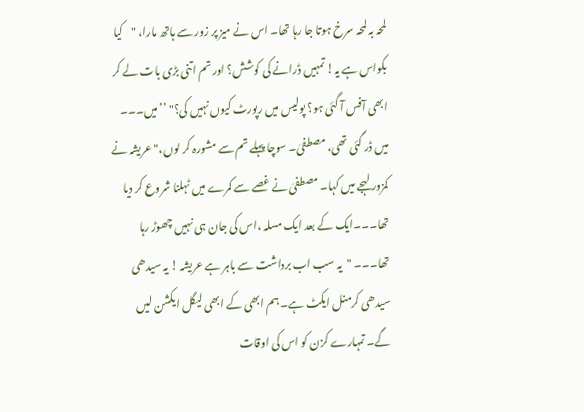لمحہ بہ لمحہ سرخ ہوتا جا رہا تھا۔ اس نے میز پر زور سے ہاتھ مارا، "کیا بکواس ہے یہ! تمہیں ڈرانے کی کوشش؟ اور تم اتنی بڑی بات لے کر ابھی آفس آ گئی ہو؟ پولیس میں رپورٹ کیوں نہیں کی؟" ’’میں۔۔۔ میں ڈر گئی تھی، مصطفیٰ۔ سوچا پہلے تم سے مشورہ کر لوں،" عریشہ نے کمزور لہجے میں کہا۔ مصطفیٰ نے غصے سے کمرے میں ٹہلنا شروع کر دیا تھا۔۔۔ایک کے بعد ایک مسلہ ،اس کی جان ہی نہیں چھوڑ رہا تھا۔۔۔ "یہ سب اب برداشت سے باہر ہے عریشہ ! یہ سیدھی سیدھی کرمنل ایکٹ ہے۔ ہم ابھی کے ابھی لیگل ایکشن لیں گے۔ تمہارے کزن کو اس کی اوقات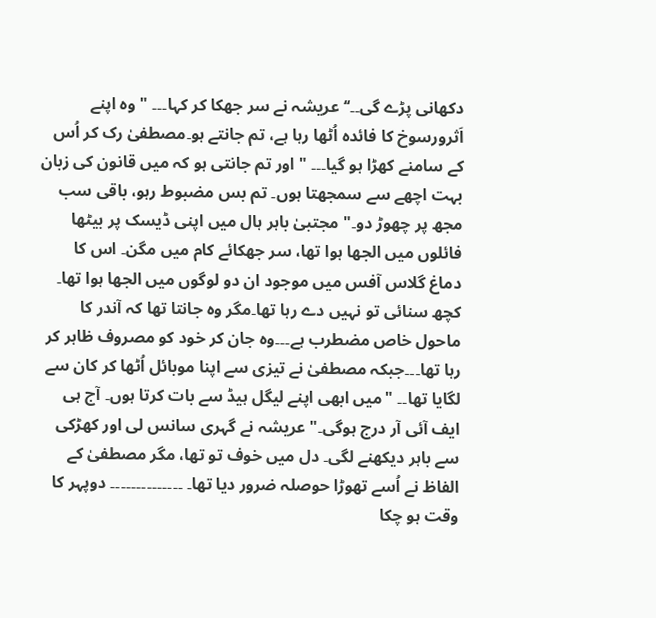دکھانی پڑے گی۔۔‘‘ عریشہ نے سر جھکا کر کہا۔۔۔ "وہ اپنے اَثرورسوخ کا فائدہ اُٹھا رہا ہے، تم جانتے ہو۔مصطفیٰ رک کر اُس کے سامنے کھڑا ہو گیا۔۔۔ "اور تم جانتی ہو کہ میں قانون کی زبان بہت اچھے سے سمجھتا ہوں۔ تم بس مضبوط رہو، باقی سب مجھ پر چھوڑ دو۔" مجتبیٰ باہر ہال میں اپنی ڈیسک پر بیٹھا فائلوں میں الجھا ہوا تھا، سر جھکائے کام میں مگن۔ اس کا دماغ گلاس آفس میں موجود ان دو لوگوں میں الجھا ہوا تھا۔ کچھ سنائی تو نہیں دے رہا تھا۔مگر وہ جانتا تھا کہ آندر کا ماحول خاص مضطرب ہے۔۔۔وہ جان کر خود کو مصروف ظاہر کر رہا تھا۔۔۔جبکہ مصطفیٰ نے تیزی سے اپنا موبائل اُٹھا کر کان سے لگایا تھا۔۔ "میں ابھی اپنے لیگل ہیڈ سے بات کرتا ہوں۔ آج ہی ایف آئی آر درج ہوگی۔" عریشہ نے گہری سانس لی اور کھڑکی سے باہر دیکھنے لگی۔ دل میں خوف تو تھا، مگر مصطفیٰ کے الفاظ نے اُسے تھوڑا حوصلہ ضرور دیا تھا۔ ۔۔۔۔۔۔۔۔۔۔۔۔۔۔ دوپہر کا وقت ہو چکا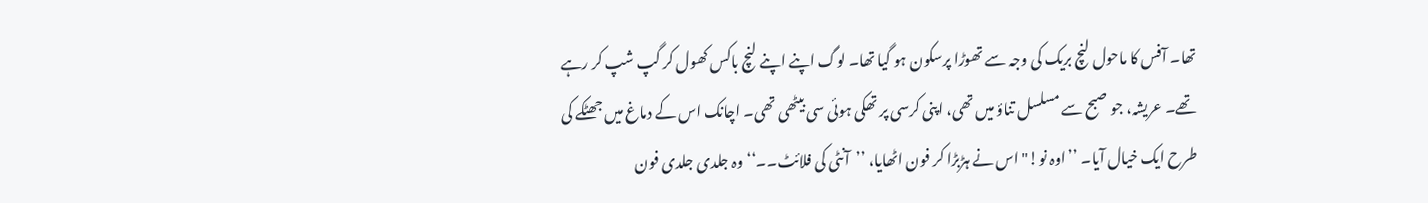تھا۔ آفس کا ماحول لنچ بریک کی وجہ سے تھوڑا پرسکون ہو گیا تھا۔ لوگ اپنے اپنے لنچ باکس کھول کر گپ شپ کر رہے تھے۔ عریشہ، جو صبح سے مسلسل تناؤ میں تھی، اپنی کرسی پر تھکی ہوئی سی بیٹھی تھی۔ اچانک اس کے دماغ میں جھٹکے کی طرح ایک خیال آیا۔ ’’اوہ نو!" اس نے ہڑبڑا کر فون اٹھایا، ’’آنٹی کی فلائٹ۔۔‘‘ وہ جلدی جلدی فون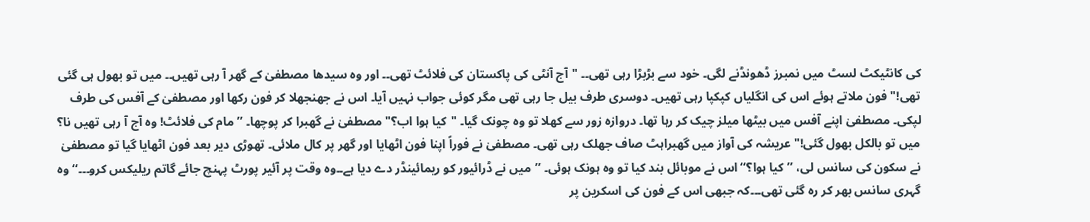کی کانٹیکٹ لسٹ میں نمبرز ڈھونڈنے لگی۔ خود سے بڑبڑا رہی تھی۔۔ "آج آنٹی کی پاکستان کی فلائٹ تھی۔۔ اور وہ سیدھا مصطفیٰ کے گھر آ رہی تھیں۔۔ میں تو بھول ہی گئی تھی!" فون ملاتے ہوئے اس کی انگلیاں کپکپا رہی تھیں۔ دوسری طرف بیل جا رہی تھی مگر کوئی جواب نہیں آیا۔ اس نے جھنجھلا کر فون رکھا اور مصطفیٰ کے آفس کی طرف لپکی۔ مصطفیٰ اپنے آفس میں بیٹھا میلز چیک کر رہا تھا۔ دروازہ زور سے کھلا تو وہ چونک گیا۔ "کیا ہوا اب؟" مصطفیٰ نے گھبرا کر پوچھا۔ ’’مام کی فلائٹ! وہ آج آ رہی تھیں نا؟ میں تو بالکل بھول گئی!" عریشہ کی آواز میں گھبراہٹ صاف جھلک رہی تھی۔ مصطفیٰ نے فوراً اپنا فون اٹھایا اور گھر پر کال ملائی۔ تھوڑی دیر بعد فون اٹھایا گیا تو مصطفیٰ نے سکون کی سانس لی، ’’کیا ہوا؟‘‘اس نے موبائل بند کیا تو وہ ہونک ہوئی۔ ’’میں نے ڈرائیور کو ریمائینڈر دے دیا ہے۔۔وہ وقت پر آئیر پورٹ پہنچ جائے گاتم ریلیکس کرو۔۔۔‘‘ وہ گہری سانس بھر کر رہ گئی تھی۔۔۔کہ جبھی اس کے فون کی اسکرین پر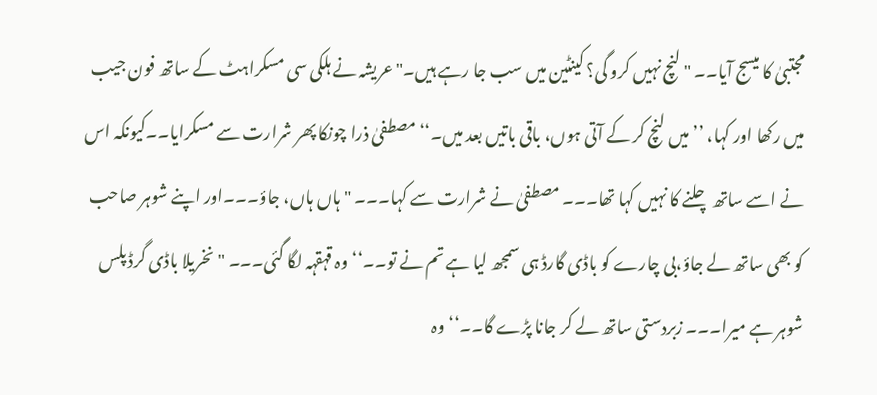مجتبیٰ کا میسج آیا۔۔ "لنچ نہیں کرو گی؟ کینٹین میں سب جا رہے ہیں۔" عریشہ نے ہلکی سی مسکراہٹ کے ساتھ فون جیب میں رکھا اور کہا، ’’میں لنچ کر کے آتی ہوں، باقی باتیں بعد میں۔‘‘مصطفیٰ ذرا چونکا پھر شرارت سے مسکرایا۔۔کیونکہ اس نے اسے ساتھ چلنے کا نہیں کہا تھا۔۔۔ مصطفیٰ نے شرارت سے کہا۔۔۔ "ہاں ہاں، جاؤ۔۔۔اور اپنے شوہر صاحب کو بھی ساتھ لے جاؤ،بی چارے کو باڈی گارڈ ہی سمجھ لیا ہے تم نے تو۔۔‘‘وہ قہقہہ لگا گئی۔۔۔ "نخریلا باڈی گرڈ پلس شوہر ہے میرا۔۔۔ زبردستی ساتھ لے کر جانا پڑے گا۔۔‘‘وہ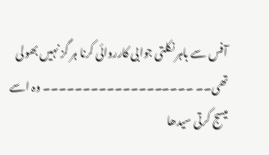آفس سے باہر نکلتی جوابی کارروائی کرنا ہر گز نہیں بھولی تھی۔۔ ۔۔۔۔۔۔۔۔۔۔۔۔۔۔۔۔۔۔۔ وہ اسے میسج کرتی سیدھا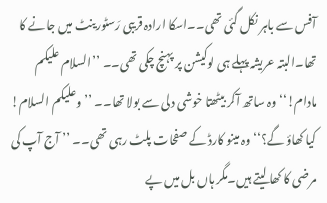آفس سے باہر نکل گئی تھی۔۔اسکا ارادہ قریبی رَسٹورینٹ میں جانے کا تھا۔البتہ عریشہ پہلے ہی لوکیشن پر پہنچ چکی تھی۔۔ ’’السلام علیکم مادام!‘‘وہ ساتھ آکر بیٹھتا خوشی دلی سے بولا تھا۔۔ ’’ وعلیکم السلام! کیا کھاؤ گے؟‘‘وہ مینو کارڈ کے صفحات پلٹ رہی تھی۔۔ ’’ آج آپ کی مرضی کا کھا لیتے ہیں۔مگر ہاں بل میں پے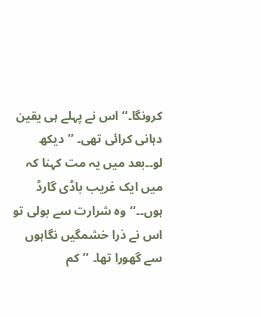کرونگا۔‘‘اس نے پہلے ہی یقین دہانی کرائی تھی۔ ’’دیکھ لو۔۔بعد میں یہ مت کہنا کہ میں ایک غریب باڈی گارڈ ہوں۔۔‘‘وہ شرارت سے بولی تو اس نے ذرا خشمگیں نگاہوں سے گھورا تھا۔ ’’کم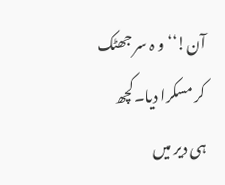آن!‘‘و ہ سر جھٹک کر مسکرا دیا۔کچھ ہی دیر میں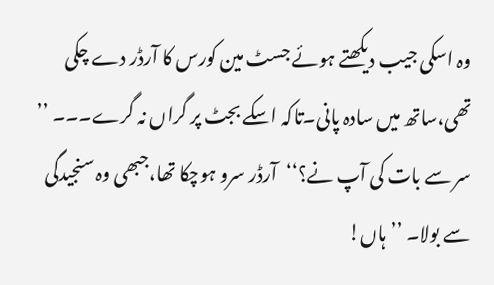وہ اسکی جیب دیکھتے ہوئے جسٹ مین کورس کا آرڈر دے چکی تھی،ساتھ میں سادہ پانی۔تاکہ اسکے بجٹ پر گراں نہ گرے۔۔۔ ’’ سر سے بات کی آپ نے؟‘‘آرڈر سرو ہوچکا تھا،جبھی وہ سنجیدگی سے بولا۔ ’’ہاں!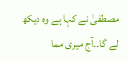مصطفیٰ نے کہا ہے وہ دیکھ لے گا۔۔آج میری مما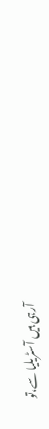آرہی ہیں آسٹریلیا سے،تو